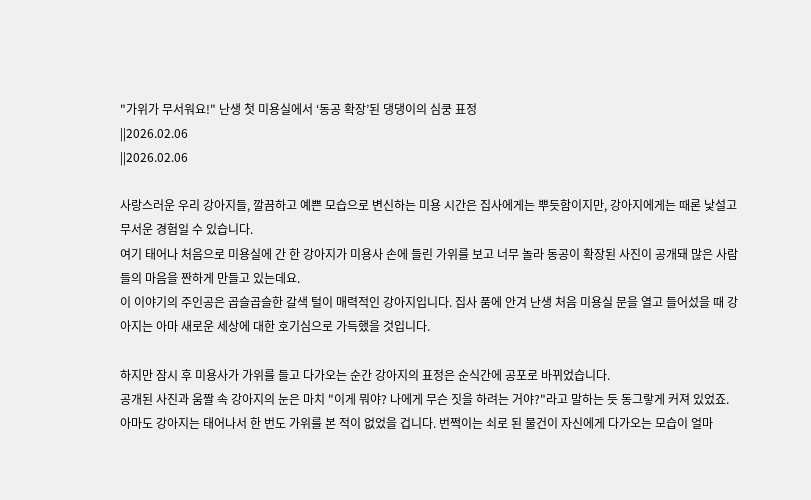"가위가 무서워요!" 난생 첫 미용실에서 ‘동공 확장’된 댕댕이의 심쿵 표정
||2026.02.06
||2026.02.06

사랑스러운 우리 강아지들, 깔끔하고 예쁜 모습으로 변신하는 미용 시간은 집사에게는 뿌듯함이지만, 강아지에게는 때론 낯설고 무서운 경험일 수 있습니다.
여기 태어나 처음으로 미용실에 간 한 강아지가 미용사 손에 들린 가위를 보고 너무 놀라 동공이 확장된 사진이 공개돼 많은 사람들의 마음을 짠하게 만들고 있는데요.
이 이야기의 주인공은 곱슬곱슬한 갈색 털이 매력적인 강아지입니다. 집사 품에 안겨 난생 처음 미용실 문을 열고 들어섰을 때 강아지는 아마 새로운 세상에 대한 호기심으로 가득했을 것입니다.

하지만 잠시 후 미용사가 가위를 들고 다가오는 순간 강아지의 표정은 순식간에 공포로 바뀌었습니다.
공개된 사진과 움짤 속 강아지의 눈은 마치 "이게 뭐야? 나에게 무슨 짓을 하려는 거야?"라고 말하는 듯 동그랗게 커져 있었죠.
아마도 강아지는 태어나서 한 번도 가위를 본 적이 없었을 겁니다. 번쩍이는 쇠로 된 물건이 자신에게 다가오는 모습이 얼마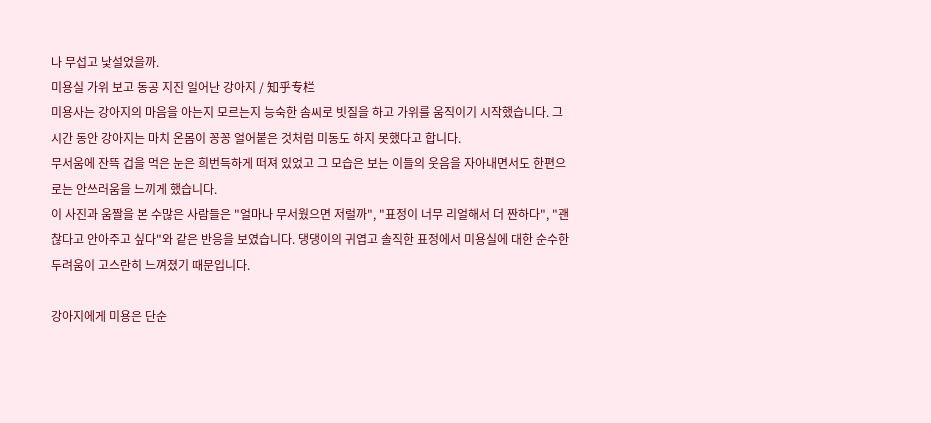나 무섭고 낯설었을까.
미용실 가위 보고 동공 지진 일어난 강아지 / 知乎专栏
미용사는 강아지의 마음을 아는지 모르는지 능숙한 솜씨로 빗질을 하고 가위를 움직이기 시작했습니다. 그 시간 동안 강아지는 마치 온몸이 꽁꽁 얼어붙은 것처럼 미동도 하지 못했다고 합니다.
무서움에 잔뜩 겁을 먹은 눈은 희번득하게 떠져 있었고 그 모습은 보는 이들의 웃음을 자아내면서도 한편으로는 안쓰러움을 느끼게 했습니다.
이 사진과 움짤을 본 수많은 사람들은 "얼마나 무서웠으면 저럴까", "표정이 너무 리얼해서 더 짠하다", "괜찮다고 안아주고 싶다"와 같은 반응을 보였습니다. 댕댕이의 귀엽고 솔직한 표정에서 미용실에 대한 순수한 두려움이 고스란히 느껴졌기 때문입니다.

강아지에게 미용은 단순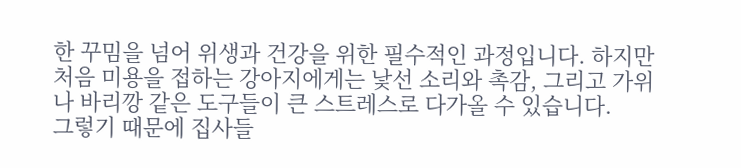한 꾸밈을 넘어 위생과 건강을 위한 필수적인 과정입니다. 하지만 처음 미용을 접하는 강아지에게는 낯선 소리와 촉감, 그리고 가위나 바리깡 같은 도구들이 큰 스트레스로 다가올 수 있습니다.
그렇기 때문에 집사들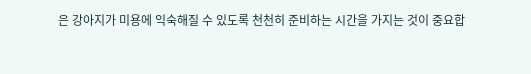은 강아지가 미용에 익숙해질 수 있도록 천천히 준비하는 시간을 가지는 것이 중요합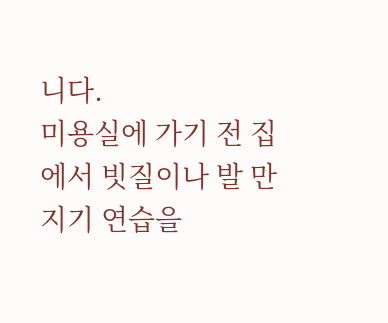니다.
미용실에 가기 전 집에서 빗질이나 발 만지기 연습을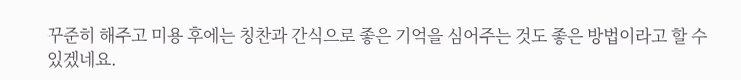꾸준히 해주고 미용 후에는 칭찬과 간식으로 좋은 기억을 심어주는 것도 좋은 방법이라고 할 수 있겠네요.